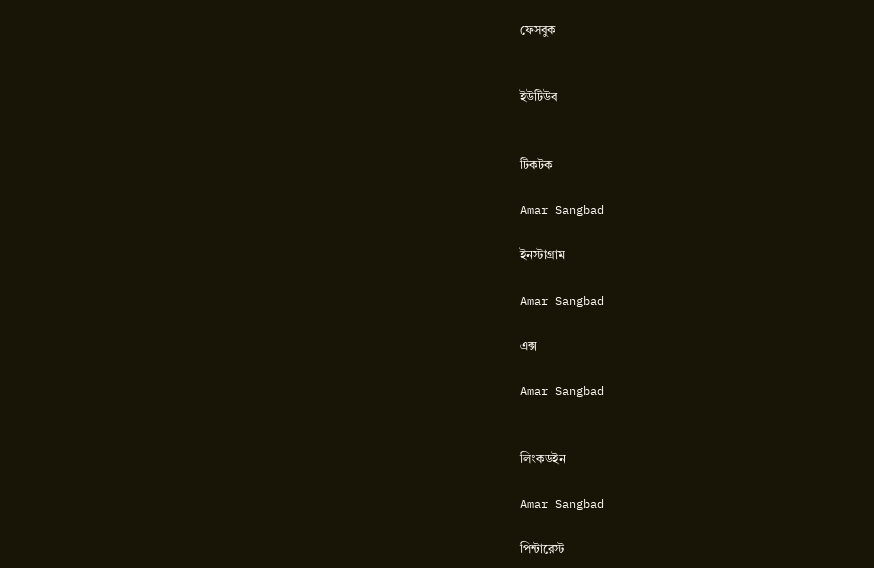ফেসবুক


ইউটিউব


টিকটক

Amar Sangbad

ইনস্টাগ্রাম

Amar Sangbad

এক্স

Amar Sangbad


লিংকডইন

Amar Sangbad

পিন্টারেস্ট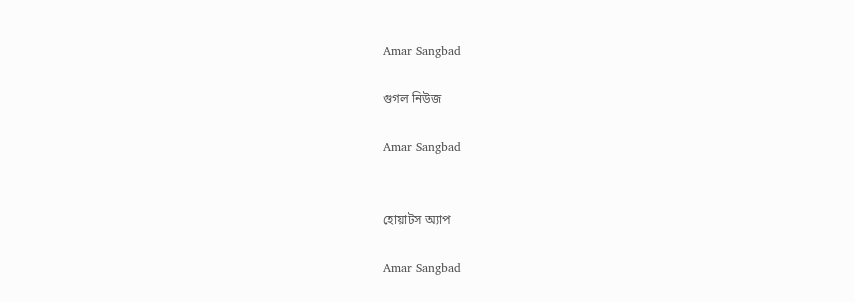Amar Sangbad

গুগল নিউজ

Amar Sangbad


হোয়াটস অ্যাপ

Amar Sangbad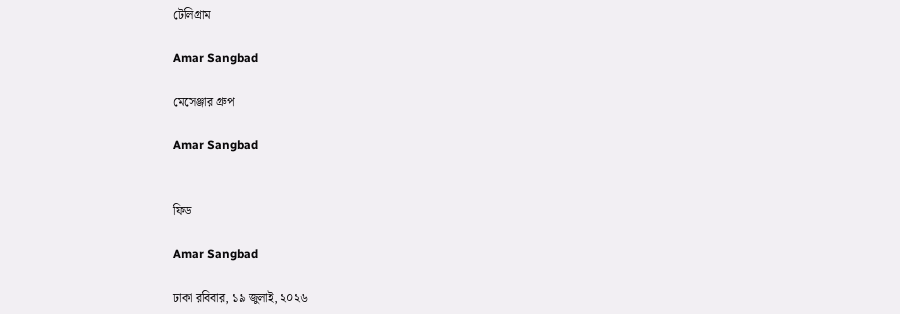টেলিগ্রাম

Amar Sangbad

মেসেঞ্জার গ্রুপ

Amar Sangbad


ফিড

Amar Sangbad

ঢাকা রবিবার, ১৯ জুলাই, ২০২৬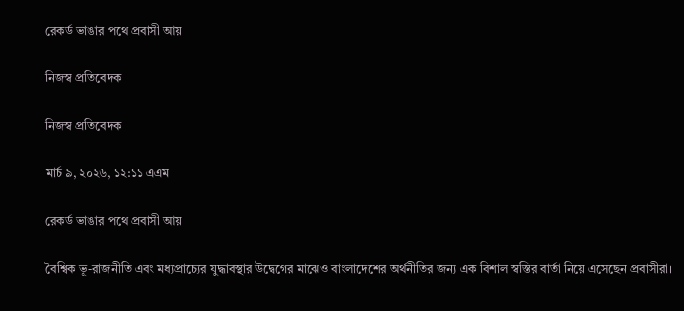রেকর্ড ভাঙার পথে প্রবাসী আয়

নিজস্ব প্রতিবেদক

নিজস্ব প্রতিবেদক

মার্চ ৯, ২০২৬, ১২:১১ এএম

রেকর্ড ভাঙার পথে প্রবাসী আয়

বৈশ্বিক ভূ-রাজনীতি এবং মধ্যপ্রাচ্যের যুদ্ধাবস্থার উদ্বেগের মাঝেও বাংলাদেশের অর্থনীতির জন্য এক বিশাল স্বস্তির বার্তা নিয়ে এসেছেন প্রবাসীরা।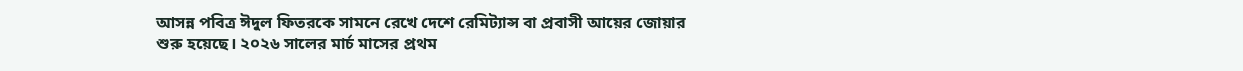আসন্ন পবিত্র ঈদুল ফিতরকে সামনে রেখে দেশে রেমিট্যান্স বা প্রবাসী আয়ের জোয়ার শুরু হয়েছে। ২০২৬ সালের মার্চ মাসের প্রথম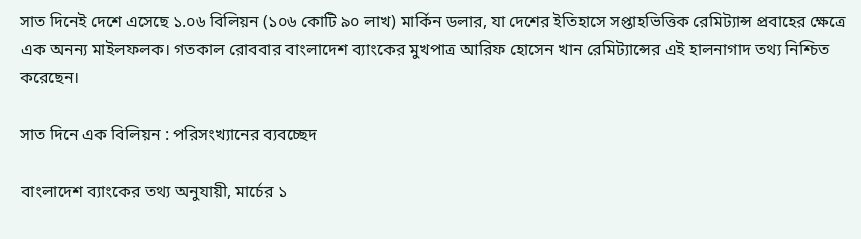সাত দিনেই দেশে এসেছে ১.০৬ বিলিয়ন (১০৬ কোটি ৯০ লাখ) মার্কিন ডলার, যা দেশের ইতিহাসে সপ্তাহভিত্তিক রেমিট্যান্স প্রবাহের ক্ষেত্রে এক অনন্য মাইলফলক। গতকাল রোববার বাংলাদেশ ব্যাংকের মুখপাত্র আরিফ হোসেন খান রেমিট্যান্সের এই হালনাগাদ তথ্য নিশ্চিত করেছেন।

সাত দিনে এক বিলিয়ন : পরিসংখ্যানের ব্যবচ্ছেদ

বাংলাদেশ ব্যাংকের তথ্য অনুযায়ী, মার্চের ১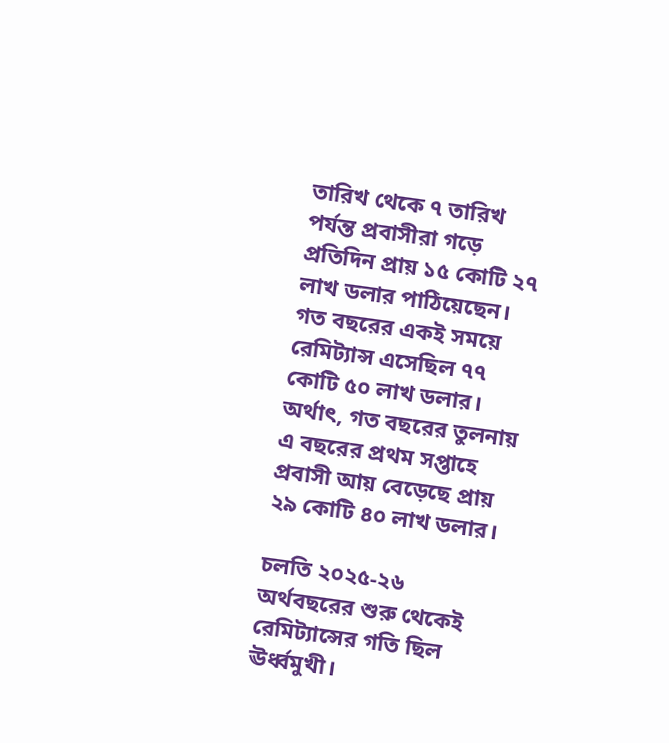তারিখ থেকে ৭ তারিখ পর্যন্ত প্রবাসীরা গড়ে প্রতিদিন প্রায় ১৫ কোটি ২৭ লাখ ডলার পাঠিয়েছেন। গত বছরের একই সময়ে রেমিট্যান্স এসেছিল ৭৭ কোটি ৫০ লাখ ডলার। অর্থাৎ, গত বছরের তুলনায় এ বছরের প্রথম সপ্তাহে প্রবাসী আয় বেড়েছে প্রায় ২৯ কোটি ৪০ লাখ ডলার।

চলতি ২০২৫-২৬ অর্থবছরের শুরু থেকেই রেমিট্যান্সের গতি ছিল ঊর্ধ্বমুখী।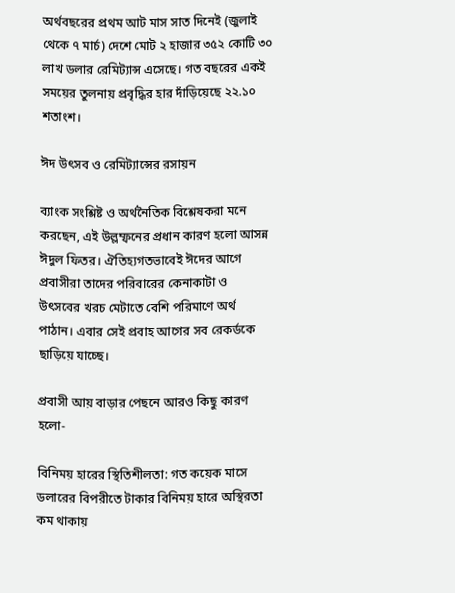অর্থবছরের প্রথম আট মাস সাত দিনেই (জুলাই থেকে ৭ মার্চ) দেশে মোট ২ হাজার ৩৫২ কোটি ৩০ লাখ ডলার রেমিট্যান্স এসেছে। গত বছরের একই সময়ের তুলনায় প্রবৃদ্ধির হার দাঁড়িয়েছে ২২.১০ শতাংশ।

ঈদ উৎসব ও রেমিট্যান্সের রসায়ন

ব্যাংক সংশ্লিষ্ট ও অর্থনৈতিক বিশ্লেষকরা মনে করছেন, এই উল্লম্ফনের প্রধান কারণ হলো আসন্ন ঈদুল ফিতর। ঐতিহ্যগতভাবেই ঈদের আগে প্রবাসীরা তাদের পরিবারের কেনাকাটা ও উৎসবের খরচ মেটাতে বেশি পরিমাণে অর্থ পাঠান। এবার সেই প্রবাহ আগের সব রেকর্ডকে ছাড়িয়ে যাচ্ছে।

প্রবাসী আয় বাড়ার পেছনে আরও কিছু কারণ হলো-

বিনিময় হারের স্থিতিশীলতা: গত কয়েক মাসে ডলারের বিপরীতে টাকার বিনিময় হারে অস্থিরতা কম থাকায়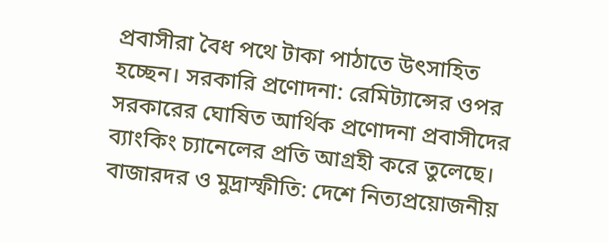প্রবাসীরা বৈধ পথে টাকা পাঠাতে উৎসাহিত হচ্ছেন। সরকারি প্রণোদনা: রেমিট্যান্সের ওপর সরকারের ঘোষিত আর্থিক প্রণোদনা প্রবাসীদের ব্যাংকিং চ্যানেলের প্রতি আগ্রহী করে তুলেছে। বাজারদর ও মুদ্রাস্ফীতি: দেশে নিত্যপ্রয়োজনীয়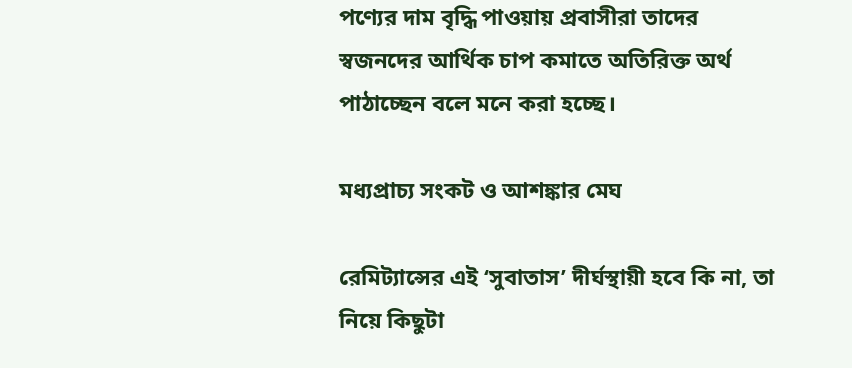পণ্যের দাম বৃদ্ধি পাওয়ায় প্রবাসীরা তাদের স্বজনদের আর্থিক চাপ কমাতে অতিরিক্ত অর্থ পাঠাচ্ছেন বলে মনে করা হচ্ছে।

মধ্যপ্রাচ্য সংকট ও আশঙ্কার মেঘ

রেমিট্যান্সের এই ‘সুবাতাস’ দীর্ঘস্থায়ী হবে কি না, তা নিয়ে কিছুটা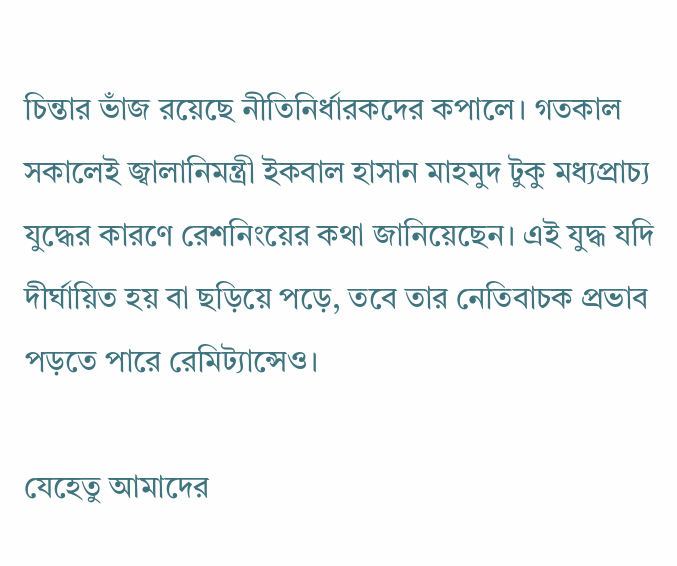চিন্তার ভাঁজ রয়েছে নীতিনির্ধারকদের কপালে। গতকাল সকালেই জ্বালানিমন্ত্রী ইকবাল হাসান মাহমুদ টুকু মধ্যপ্রাচ্য যুদ্ধের কারণে রেশনিংয়ের কথা জানিয়েছেন। এই যুদ্ধ যদি দীর্ঘায়িত হয় বা ছড়িয়ে পড়ে, তবে তার নেতিবাচক প্রভাব পড়তে পারে রেমিট্যান্সেও।

যেহেতু আমাদের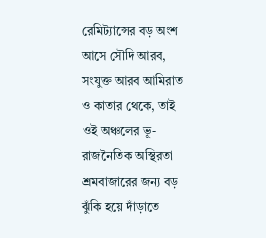রেমিট্যান্সের বড় অংশ আসে সৌদি আরব, সংযুক্ত আরব আমিরাত ও কাতার থেকে, তাই ওই অঞ্চলের ভূ-রাজনৈতিক অস্থিরতা শ্রমবাজারের জন্য বড় ঝুঁকি হয়ে দাঁড়াতে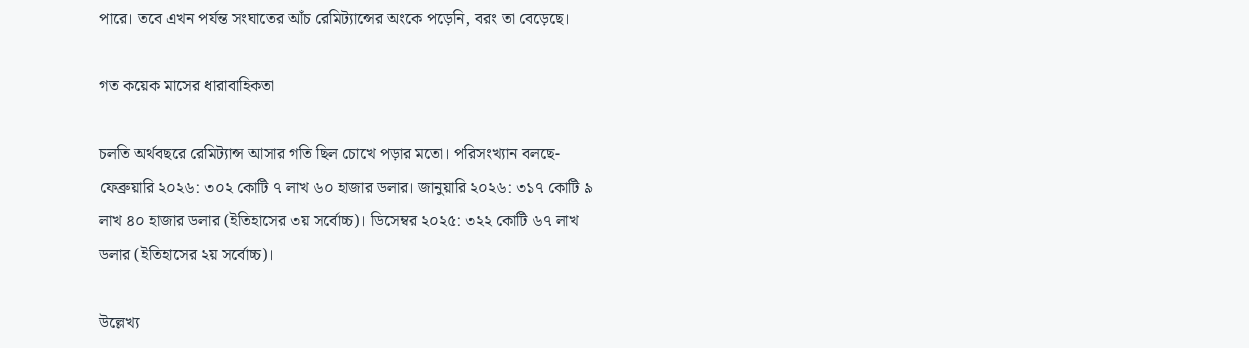পারে। তবে এখন পর্যন্ত সংঘাতের আঁচ রেমিট্যান্সের অংকে পড়েনি, বরং তা বেড়েছে।

গত কয়েক মাসের ধারাবাহিকতা

চলতি অর্থবছরে রেমিট্যান্স আসার গতি ছিল চোখে পড়ার মতো। পরিসংখ্যান বলছে- ফেব্রুয়ারি ২০২৬: ৩০২ কোটি ৭ লাখ ৬০ হাজার ডলার। জানুয়ারি ২০২৬: ৩১৭ কোটি ৯ লাখ ৪০ হাজার ডলার (ইতিহাসের ৩য় সর্বোচ্চ)। ডিসেম্বর ২০২৫: ৩২২ কোটি ৬৭ লাখ ডলার (ইতিহাসের ২য় সর্বোচ্চ)।

উল্লেখ্য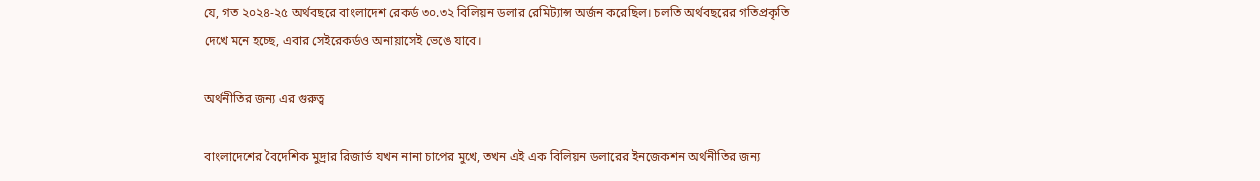যে, গত ২০২৪-২৫ অর্থবছরে বাংলাদেশ রেকর্ড ৩০.৩২ বিলিয়ন ডলার রেমিট্যান্স অর্জন করেছিল। চলতি অর্থবছরের গতিপ্রকৃতি দেখে মনে হচ্ছে, এবার সেইরেকর্ডও অনায়াসেই ভেঙে যাবে।

অর্থনীতির জন্য এর গুরুত্ব

বাংলাদেশের বৈদেশিক মুদ্রার রিজার্ভ যখন নানা চাপের মুখে, তখন এই এক বিলিয়ন ডলারের ইনজেকশন অর্থনীতির জন্য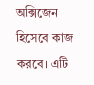অক্সিজেন হিসেবে কাজ করবে। এটি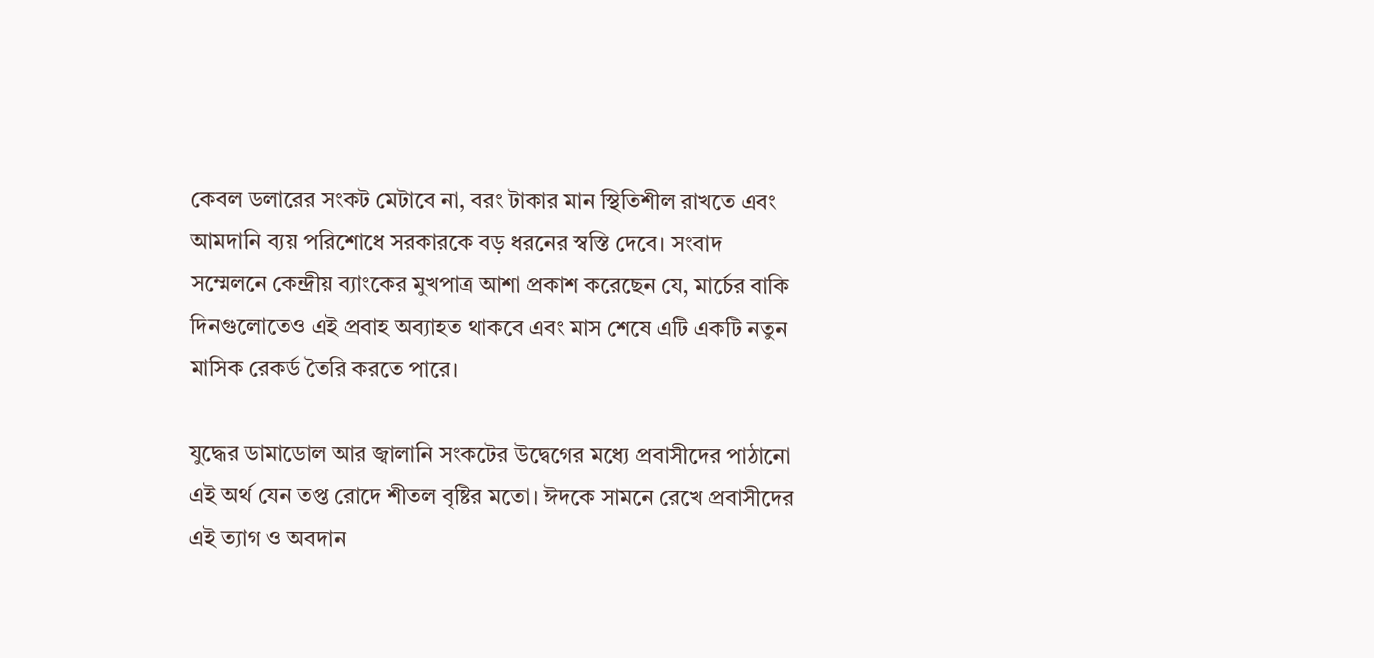কেবল ডলারের সংকট মেটাবে না, বরং টাকার মান স্থিতিশীল রাখতে এবং আমদানি ব্যয় পরিশোধে সরকারকে বড় ধরনের স্বস্তি দেবে। সংবাদ সম্মেলনে কেন্দ্রীয় ব্যাংকের মুখপাত্র আশা প্রকাশ করেছেন যে, মার্চের বাকি দিনগুলোতেও এই প্রবাহ অব্যাহত থাকবে এবং মাস শেষে এটি একটি নতুন মাসিক রেকর্ড তৈরি করতে পারে।

যুদ্ধের ডামাডোল আর জ্বালানি সংকটের উদ্বেগের মধ্যে প্রবাসীদের পাঠানো এই অর্থ যেন তপ্ত রোদে শীতল বৃষ্টির মতো। ঈদকে সামনে রেখে প্রবাসীদের এই ত্যাগ ও অবদান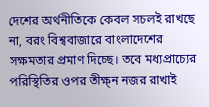দেশের অর্থনীতিকে কেবল সচলই রাখছে না, বরং বিশ্ববাজারে বাংলাদেশের সক্ষমতার প্রমাণ দিচ্ছে। তবে মধ্যপ্রাচ্যের পরিস্থিতির ওপর তীক্ষ্ন নজর রাখাই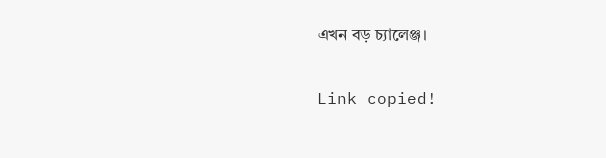এখন বড় চ্যালেঞ্জ।

Link copied!